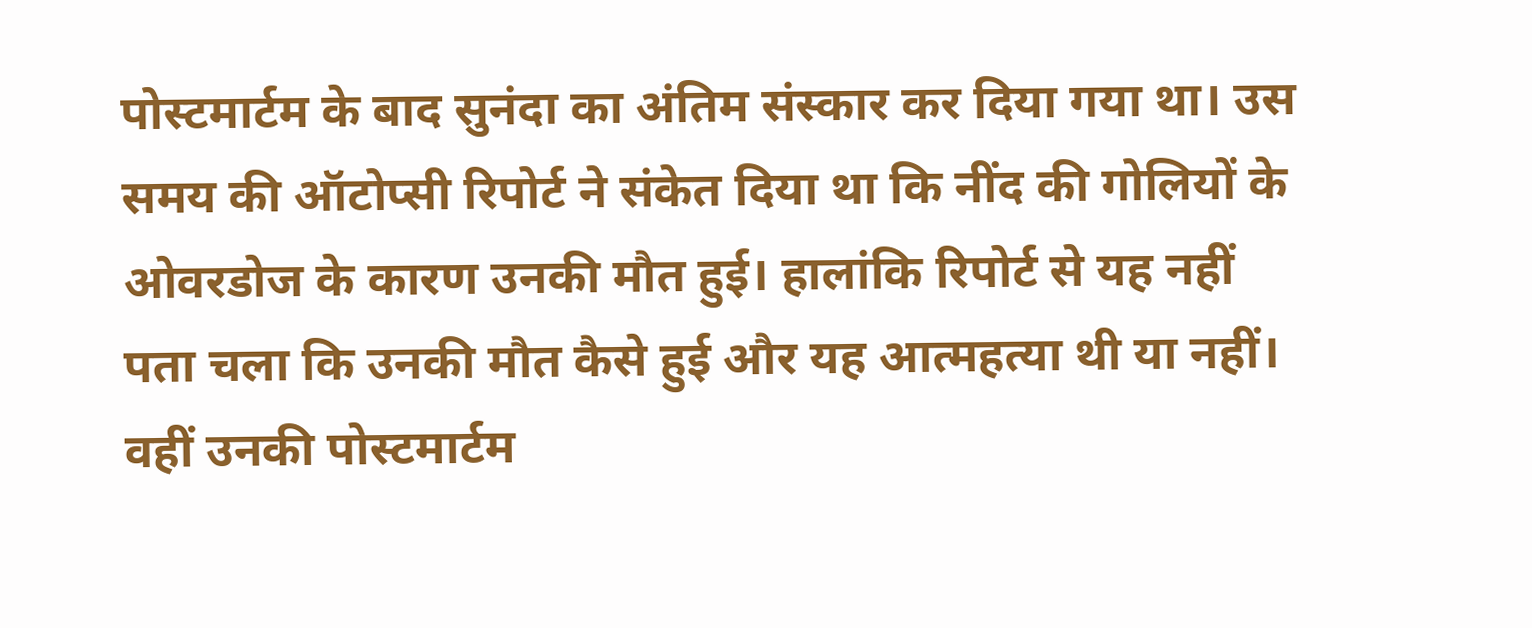पोस्टमार्टम के बाद सुनंदा का अंतिम संस्कार कर दिया गया था। उस समय की ऑटोप्सी रिपोर्ट ने संकेत दिया था कि नींद की गोलियों के ओवरडोज के कारण उनकी मौत हुई। हालांकि रिपोर्ट से यह नहीं पता चला कि उनकी मौत कैसे हुई और यह आत्महत्या थी या नहीं। वहीं उनकी पोस्टमार्टम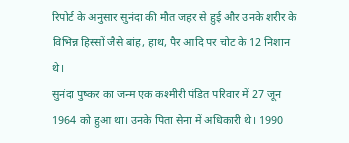रिपोर्ट के अनुसार सुनंदा की मौत जहर से हुई और उनके शरीर के विभिन्न हिस्सों जैसे बांह, हाथ, पैर आदि पर चोट के 12 निशान थे।
सुनंदा पुष्कर का जन्म एक कश्मीरी पंडित परिवार में 27 जून 1964 को हुआ था। उनके पिता सेना में अधिकारी थे। 1990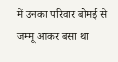में उनका परिवार बोमई से जम्मू आकर बसा था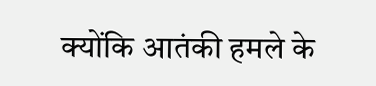क्योंकि आतंकी हमले के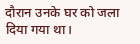दौरान उनके घर को जला दिया गया था।